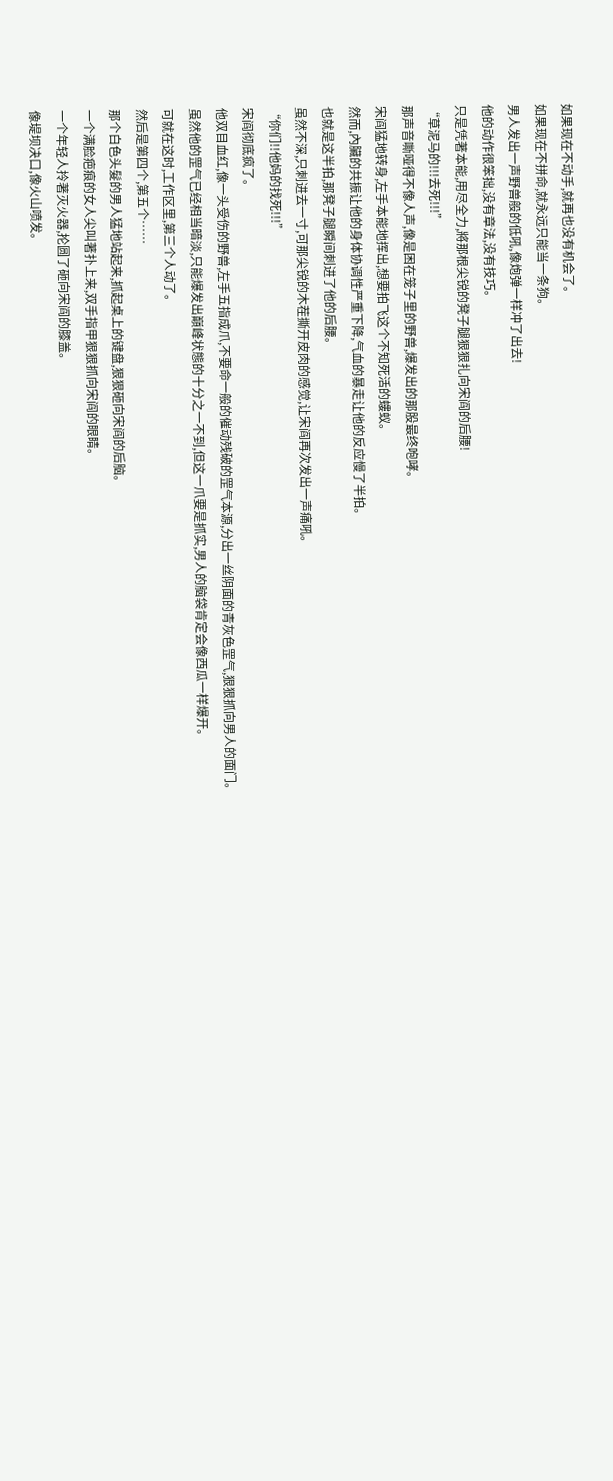如果现在不动手,就再也没有机会了。
如果现在不拼命,就永远只能当一条狗。
男人发出一声野兽般的低吼,像炮弹一样冲了出去!
他的动作很笨拙,没有章法,没有技巧。
只是凭著本能,用尽全力,將那根尖锐的凳子腿狠狠扎向宋阎的后腰!
“草泥马的!!!去死!!!”
那声音嘶哑得不像人声,像是困在笼子里的野兽,爆发出的那股最终咆哮。
宋阎猛地转身,左手本能地挥出,想要拍飞这个不知死活的螻蚁。
然而,內臟的共振让他的身体协调性严重下降,气血的暴走让他的反应慢了半拍。
也就是这半拍,那凳子腿瞬间刺进了他的后腰。
虽然不深,只刺进去一寸,可那尖锐的木茬撕开皮肉的感觉,让宋阎再次发出一声痛吼。
“你们!!他妈的找死!!!”
宋阎彻底疯了。
他双目血红,像一头受伤的野兽,左手五指成爪,不要命一般的催动残破的罡气本源,分出一丝阴面的青灰色罡气,狠狠抓向男人的面门。
虽然他的罡气已经相当暗淡,只能爆发出巔峰状態的十分之一不到,但这一爪要是抓实,男人的脑袋肯定会像西瓜一样爆开。
可就在这时,工作区里,第三个人动了。
然后是第四个,第五个……
那个白色头髮的男人猛地站起来,抓起桌上的键盘,狠狠砸向宋阎的后脑。
一个满脸疤痕的女人尖叫著扑上来,双手指甲狠狠抓向宋阎的眼睛。
一个年轻人拎著灭火器,抡圆了砸向宋阎的膝盖。
像堤坝决口,像火山喷发。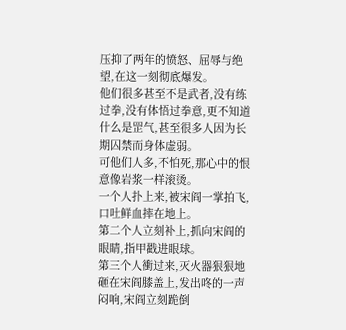压抑了两年的愤怒、屈辱与绝望,在这一刻彻底爆发。
他们很多甚至不是武者,没有练过拳,没有体悟过拳意,更不知道什么是罡气,甚至很多人因为长期囚禁而身体虚弱。
可他们人多,不怕死,那心中的恨意像岩浆一样滚烫。
一个人扑上来,被宋阎一掌拍飞,口吐鲜血摔在地上。
第二个人立刻补上,抓向宋阎的眼睛,指甲戳进眼球。
第三个人衝过来,灭火器狠狠地砸在宋阎膝盖上,发出咚的一声闷响,宋阎立刻跪倒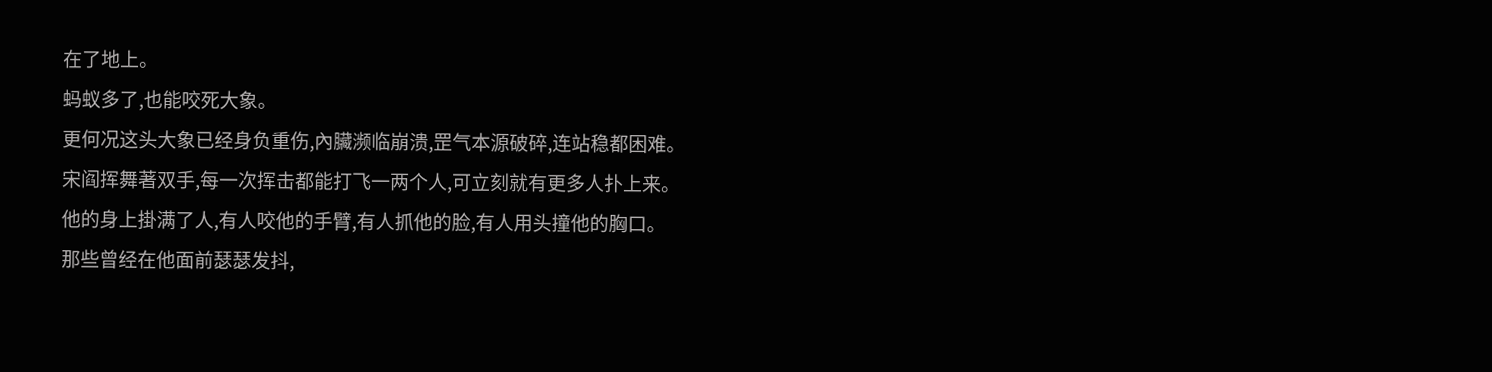在了地上。
蚂蚁多了,也能咬死大象。
更何况这头大象已经身负重伤,內臟濒临崩溃,罡气本源破碎,连站稳都困难。
宋阎挥舞著双手,每一次挥击都能打飞一两个人,可立刻就有更多人扑上来。
他的身上掛满了人,有人咬他的手臂,有人抓他的脸,有人用头撞他的胸口。
那些曾经在他面前瑟瑟发抖,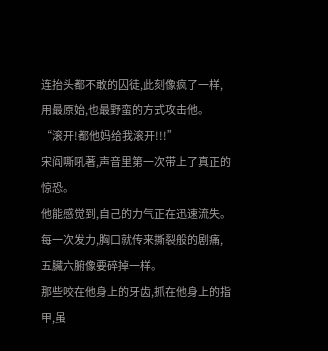连抬头都不敢的囚徒,此刻像疯了一样,用最原始,也最野蛮的方式攻击他。
“滚开!都他妈给我滚开!!!”
宋阎嘶吼著,声音里第一次带上了真正的惊恐。
他能感觉到,自己的力气正在迅速流失。
每一次发力,胸口就传来撕裂般的剧痛,五臟六腑像要碎掉一样。
那些咬在他身上的牙齿,抓在他身上的指甲,虽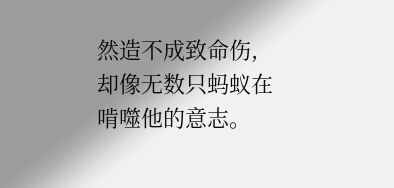然造不成致命伤,却像无数只蚂蚁在啃噬他的意志。